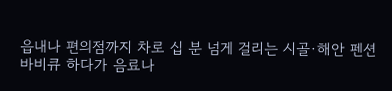읍내나 편의점까지 차로 십 분 넘게 걸리는 시골·해안 펜션
바비큐 하다가 음료나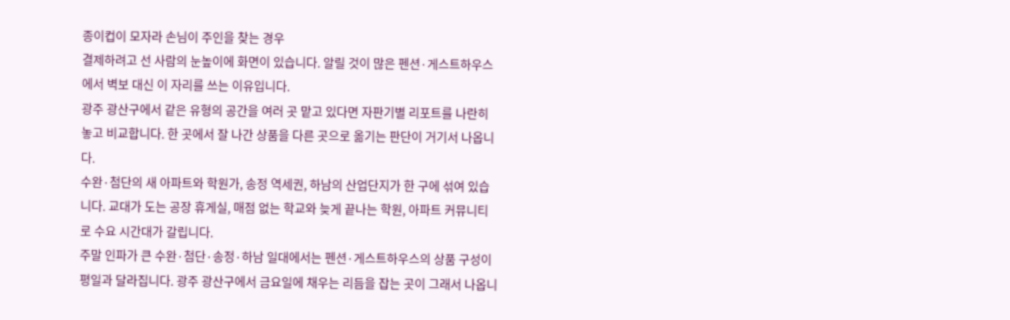종이컵이 모자라 손님이 주인을 찾는 경우
결제하려고 선 사람의 눈높이에 화면이 있습니다. 알릴 것이 많은 펜션·게스트하우스에서 벽보 대신 이 자리를 쓰는 이유입니다.
광주 광산구에서 같은 유형의 공간을 여러 곳 맡고 있다면 자판기별 리포트를 나란히 놓고 비교합니다. 한 곳에서 잘 나간 상품을 다른 곳으로 옮기는 판단이 거기서 나옵니다.
수완·첨단의 새 아파트와 학원가, 송정 역세권, 하남의 산업단지가 한 구에 섞여 있습니다. 교대가 도는 공장 휴게실, 매점 없는 학교와 늦게 끝나는 학원, 아파트 커뮤니티로 수요 시간대가 갈립니다.
주말 인파가 큰 수완·첨단·송정·하남 일대에서는 펜션·게스트하우스의 상품 구성이 평일과 달라집니다. 광주 광산구에서 금요일에 채우는 리듬을 잡는 곳이 그래서 나옵니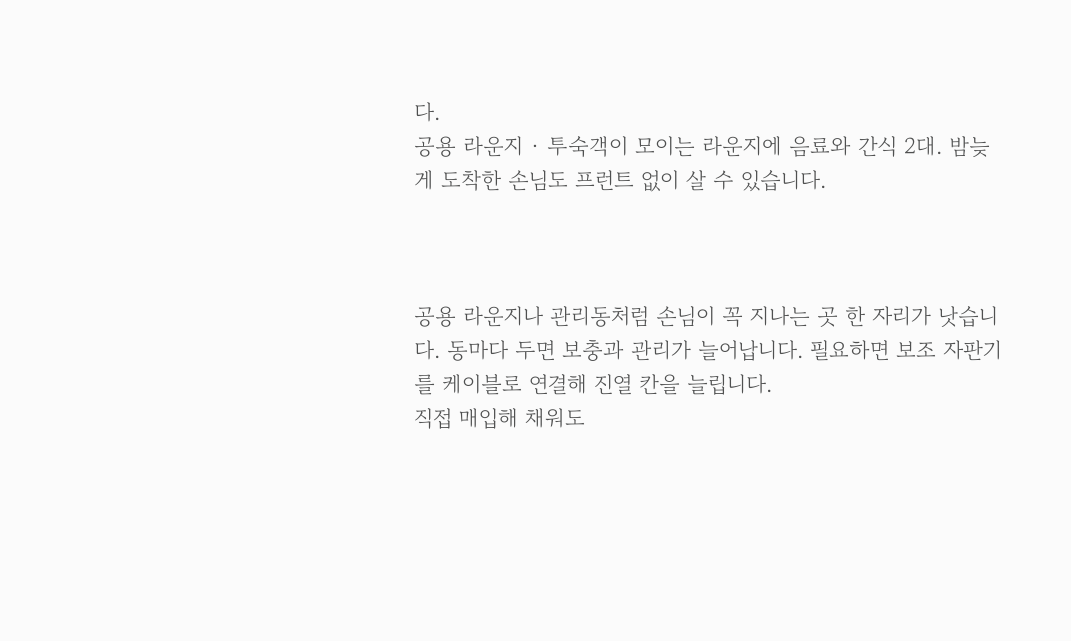다.
공용 라운지 · 투숙객이 모이는 라운지에 음료와 간식 2대. 밤늦게 도착한 손님도 프런트 없이 살 수 있습니다.



공용 라운지나 관리동처럼 손님이 꼭 지나는 곳 한 자리가 낫습니다. 동마다 두면 보충과 관리가 늘어납니다. 필요하면 보조 자판기를 케이블로 연결해 진열 칸을 늘립니다.
직접 매입해 채워도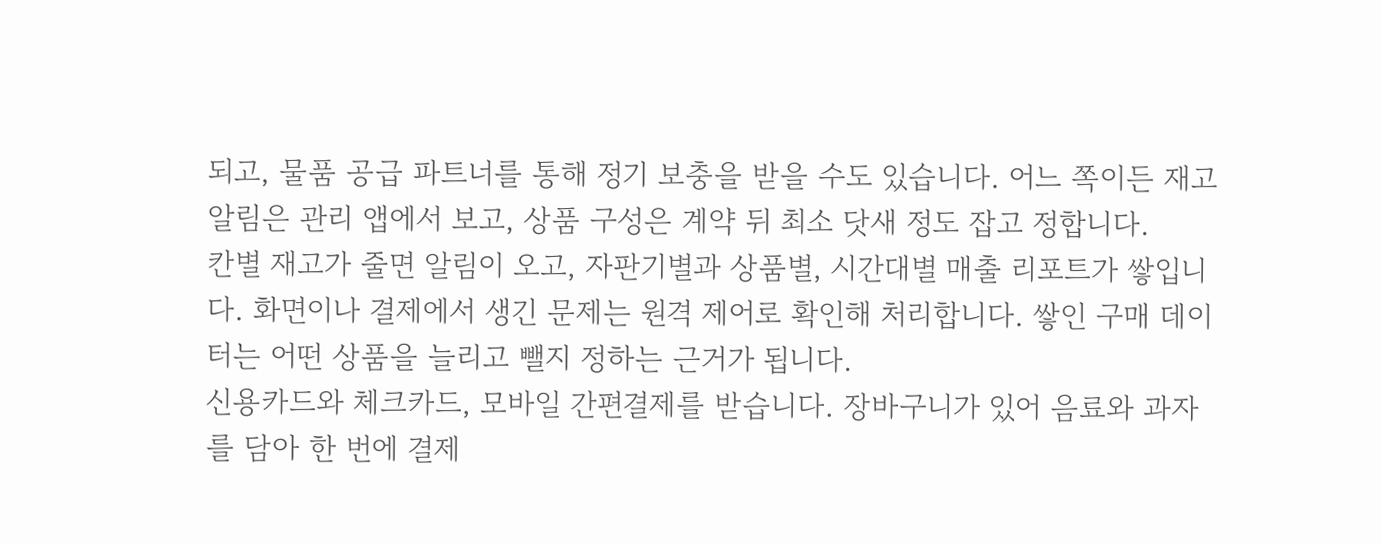되고, 물품 공급 파트너를 통해 정기 보충을 받을 수도 있습니다. 어느 쪽이든 재고 알림은 관리 앱에서 보고, 상품 구성은 계약 뒤 최소 닷새 정도 잡고 정합니다.
칸별 재고가 줄면 알림이 오고, 자판기별과 상품별, 시간대별 매출 리포트가 쌓입니다. 화면이나 결제에서 생긴 문제는 원격 제어로 확인해 처리합니다. 쌓인 구매 데이터는 어떤 상품을 늘리고 뺄지 정하는 근거가 됩니다.
신용카드와 체크카드, 모바일 간편결제를 받습니다. 장바구니가 있어 음료와 과자를 담아 한 번에 결제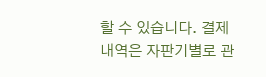할 수 있습니다. 결제 내역은 자판기별로 관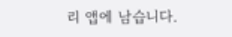리 앱에 남습니다.